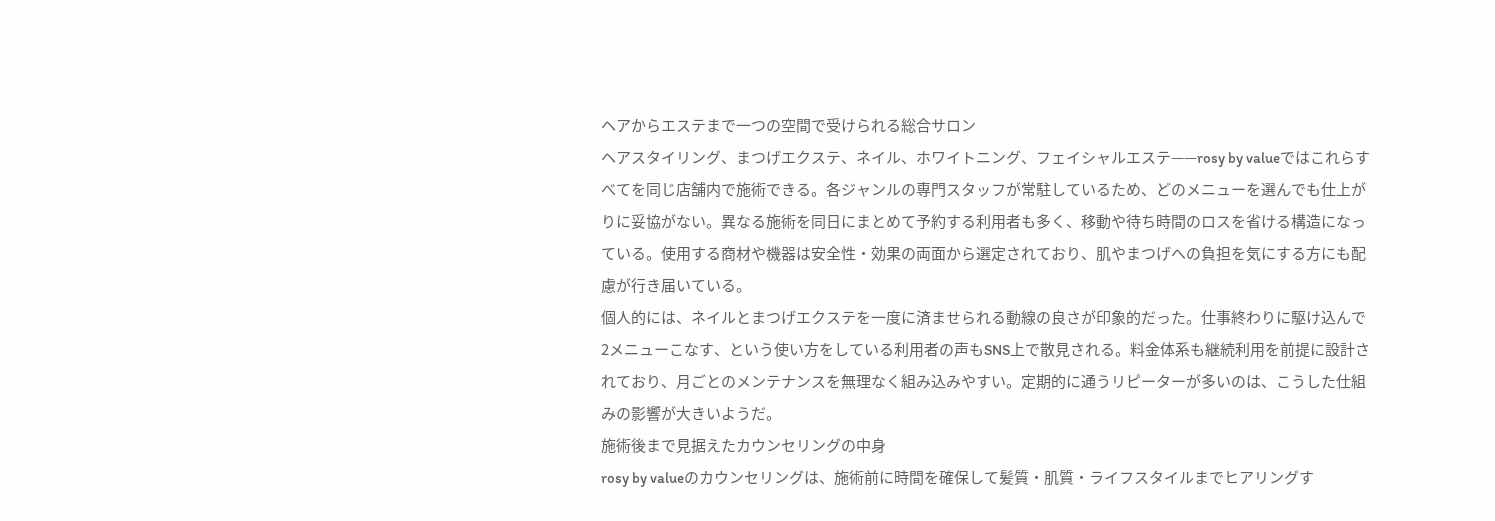ヘアからエステまで一つの空間で受けられる総合サロン
ヘアスタイリング、まつげエクステ、ネイル、ホワイトニング、フェイシャルエステ——rosy by valueではこれらすべてを同じ店舗内で施術できる。各ジャンルの専門スタッフが常駐しているため、どのメニューを選んでも仕上がりに妥協がない。異なる施術を同日にまとめて予約する利用者も多く、移動や待ち時間のロスを省ける構造になっている。使用する商材や機器は安全性・効果の両面から選定されており、肌やまつげへの負担を気にする方にも配慮が行き届いている。
個人的には、ネイルとまつげエクステを一度に済ませられる動線の良さが印象的だった。仕事終わりに駆け込んで2メニューこなす、という使い方をしている利用者の声もSNS上で散見される。料金体系も継続利用を前提に設計されており、月ごとのメンテナンスを無理なく組み込みやすい。定期的に通うリピーターが多いのは、こうした仕組みの影響が大きいようだ。
施術後まで見据えたカウンセリングの中身
rosy by valueのカウンセリングは、施術前に時間を確保して髪質・肌質・ライフスタイルまでヒアリングす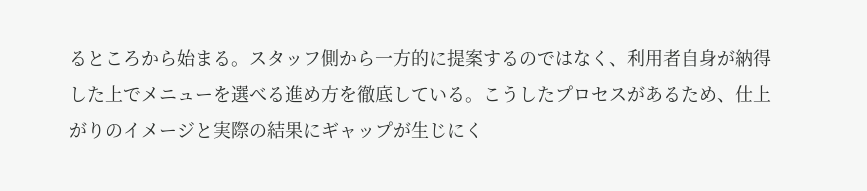るところから始まる。スタッフ側から一方的に提案するのではなく、利用者自身が納得した上でメニューを選べる進め方を徹底している。こうしたプロセスがあるため、仕上がりのイメージと実際の結果にギャップが生じにく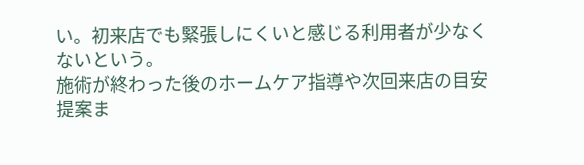い。初来店でも緊張しにくいと感じる利用者が少なくないという。
施術が終わった後のホームケア指導や次回来店の目安提案ま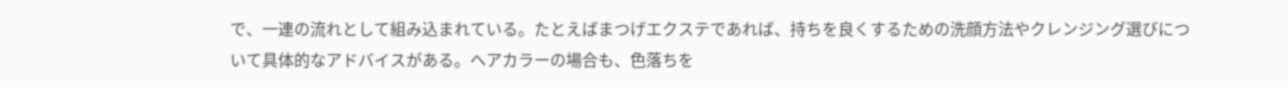で、一連の流れとして組み込まれている。たとえばまつげエクステであれば、持ちを良くするための洗顔方法やクレンジング選びについて具体的なアドバイスがある。ヘアカラーの場合も、色落ちを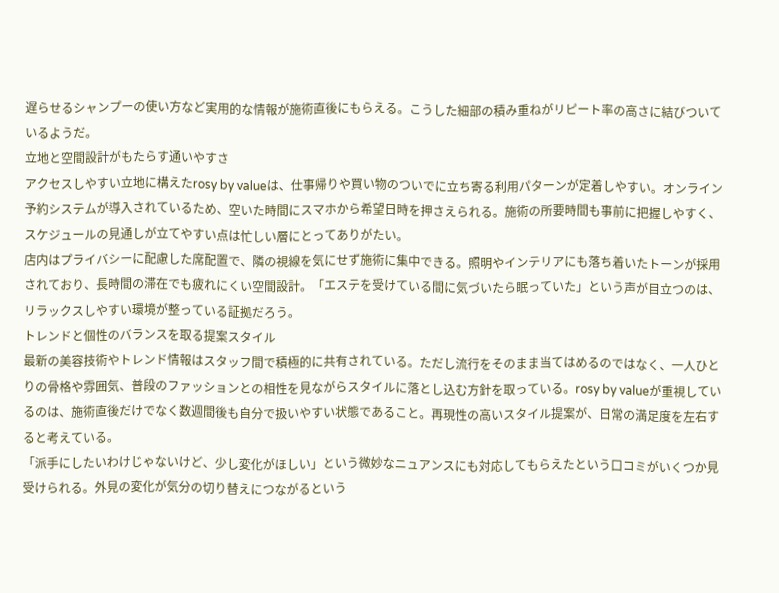遅らせるシャンプーの使い方など実用的な情報が施術直後にもらえる。こうした細部の積み重ねがリピート率の高さに結びついているようだ。
立地と空間設計がもたらす通いやすさ
アクセスしやすい立地に構えたrosy by valueは、仕事帰りや買い物のついでに立ち寄る利用パターンが定着しやすい。オンライン予約システムが導入されているため、空いた時間にスマホから希望日時を押さえられる。施術の所要時間も事前に把握しやすく、スケジュールの見通しが立てやすい点は忙しい層にとってありがたい。
店内はプライバシーに配慮した席配置で、隣の視線を気にせず施術に集中できる。照明やインテリアにも落ち着いたトーンが採用されており、長時間の滞在でも疲れにくい空間設計。「エステを受けている間に気づいたら眠っていた」という声が目立つのは、リラックスしやすい環境が整っている証拠だろう。
トレンドと個性のバランスを取る提案スタイル
最新の美容技術やトレンド情報はスタッフ間で積極的に共有されている。ただし流行をそのまま当てはめるのではなく、一人ひとりの骨格や雰囲気、普段のファッションとの相性を見ながらスタイルに落とし込む方針を取っている。rosy by valueが重視しているのは、施術直後だけでなく数週間後も自分で扱いやすい状態であること。再現性の高いスタイル提案が、日常の満足度を左右すると考えている。
「派手にしたいわけじゃないけど、少し変化がほしい」という微妙なニュアンスにも対応してもらえたという口コミがいくつか見受けられる。外見の変化が気分の切り替えにつながるという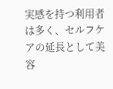実感を持つ利用者は多く、セルフケアの延長として美容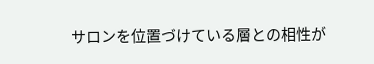サロンを位置づけている層との相性が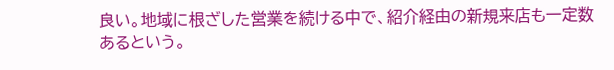良い。地域に根ざした営業を続ける中で、紹介経由の新規来店も一定数あるという。